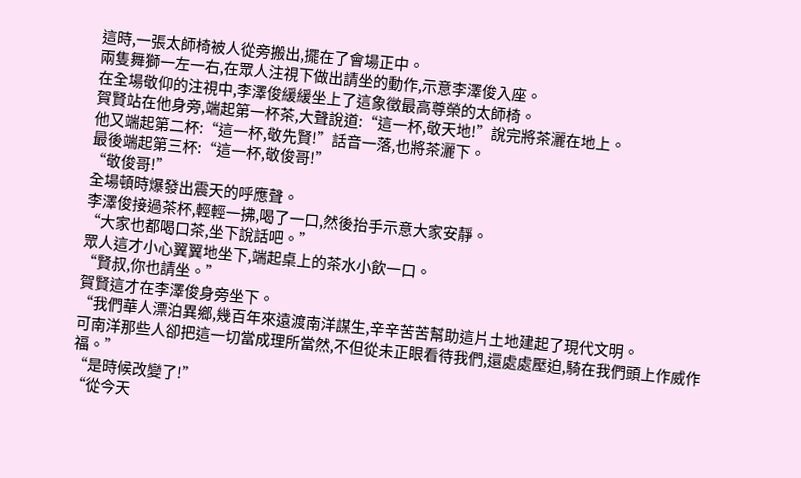這時,一張太師椅被人從旁搬出,擺在了會場正中。
兩隻舞獅一左一右,在眾人注視下做出請坐的動作,示意李澤俊入座。
在全場敬仰的注視中,李澤俊緩緩坐上了這象徵最高尊榮的太師椅。
賀賢站在他身旁,端起第一杯茶,大聲說道:“這一杯,敬天地!”說完將茶灑在地上。
他又端起第二杯:“這一杯,敬先賢!”話音一落,也將茶灑下。
最後端起第三杯:“這一杯,敬俊哥!”
“敬俊哥!”
全場頓時爆發出震天的呼應聲。
李澤俊接過茶杯,輕輕一拂,喝了一口,然後抬手示意大家安靜。
“大家也都喝口茶,坐下說話吧。”
眾人這才小心翼翼地坐下,端起桌上的茶水小飲一口。
“賢叔,你也請坐。”
賀賢這才在李澤俊身旁坐下。
“我們華人漂泊異鄉,幾百年來遠渡南洋謀生,辛辛苦苦幫助這片土地建起了現代文明。
可南洋那些人卻把這一切當成理所當然,不但從未正眼看待我們,還處處壓迫,騎在我們頭上作威作福。”
“是時候改變了!”
“從今天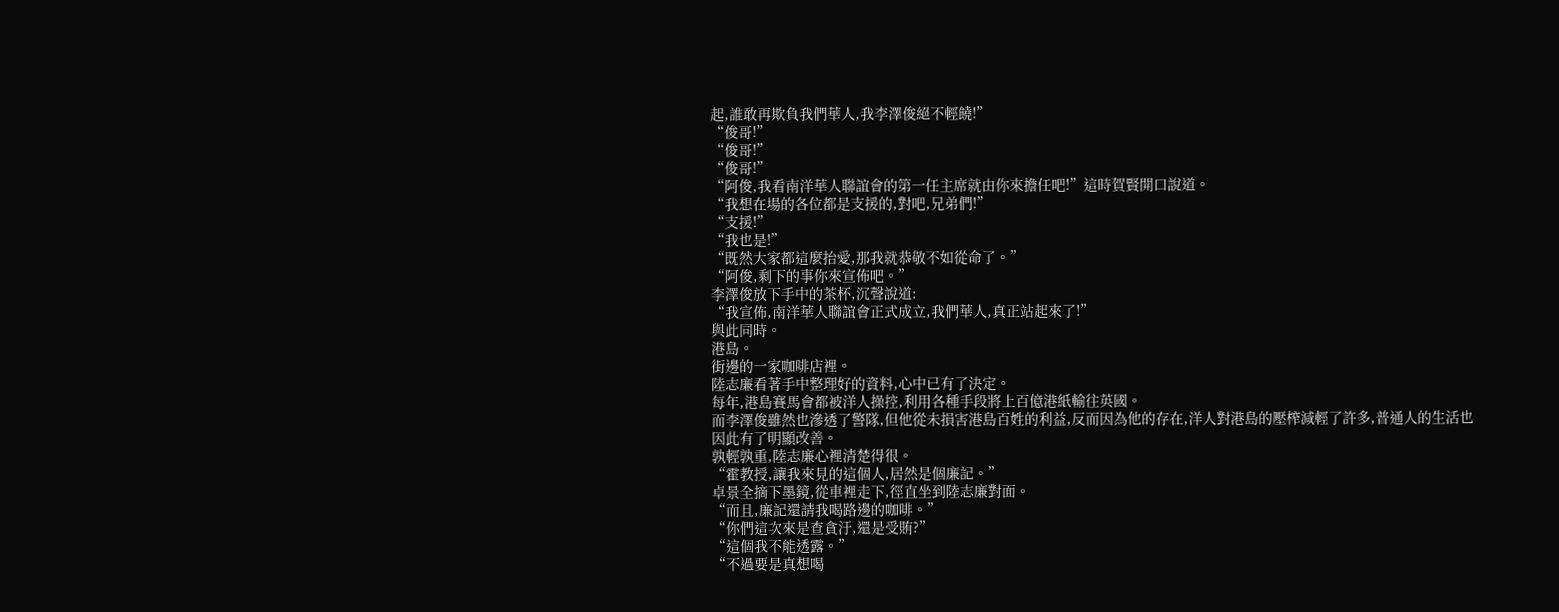起,誰敢再欺負我們華人,我李澤俊絕不輕饒!”
“俊哥!”
“俊哥!”
“俊哥!”
“阿俊,我看南洋華人聯誼會的第一任主席就由你來擔任吧!”這時賀賢開口說道。
“我想在場的各位都是支援的,對吧,兄弟們!”
“支援!”
“我也是!”
“既然大家都這麼抬愛,那我就恭敬不如從命了。”
“阿俊,剩下的事你來宣佈吧。”
李澤俊放下手中的茶杯,沉聲說道:
“我宣佈,南洋華人聯誼會正式成立,我們華人,真正站起來了!”
與此同時。
港島。
街邊的一家咖啡店裡。
陸志廉看著手中整理好的資料,心中已有了決定。
每年,港島賽馬會都被洋人操控,利用各種手段將上百億港紙輸往英國。
而李澤俊雖然也滲透了警隊,但他從未損害港島百姓的利益,反而因為他的存在,洋人對港島的壓榨減輕了許多,普通人的生活也因此有了明顯改善。
孰輕孰重,陸志廉心裡清楚得很。
“霍教授,讓我來見的這個人,居然是個廉記。”
卓景全摘下墨鏡,從車裡走下,徑直坐到陸志廉對面。
“而且,廉記還請我喝路邊的咖啡。”
“你們這次來是查貪汙,還是受賄?”
“這個我不能透露。”
“不過要是真想喝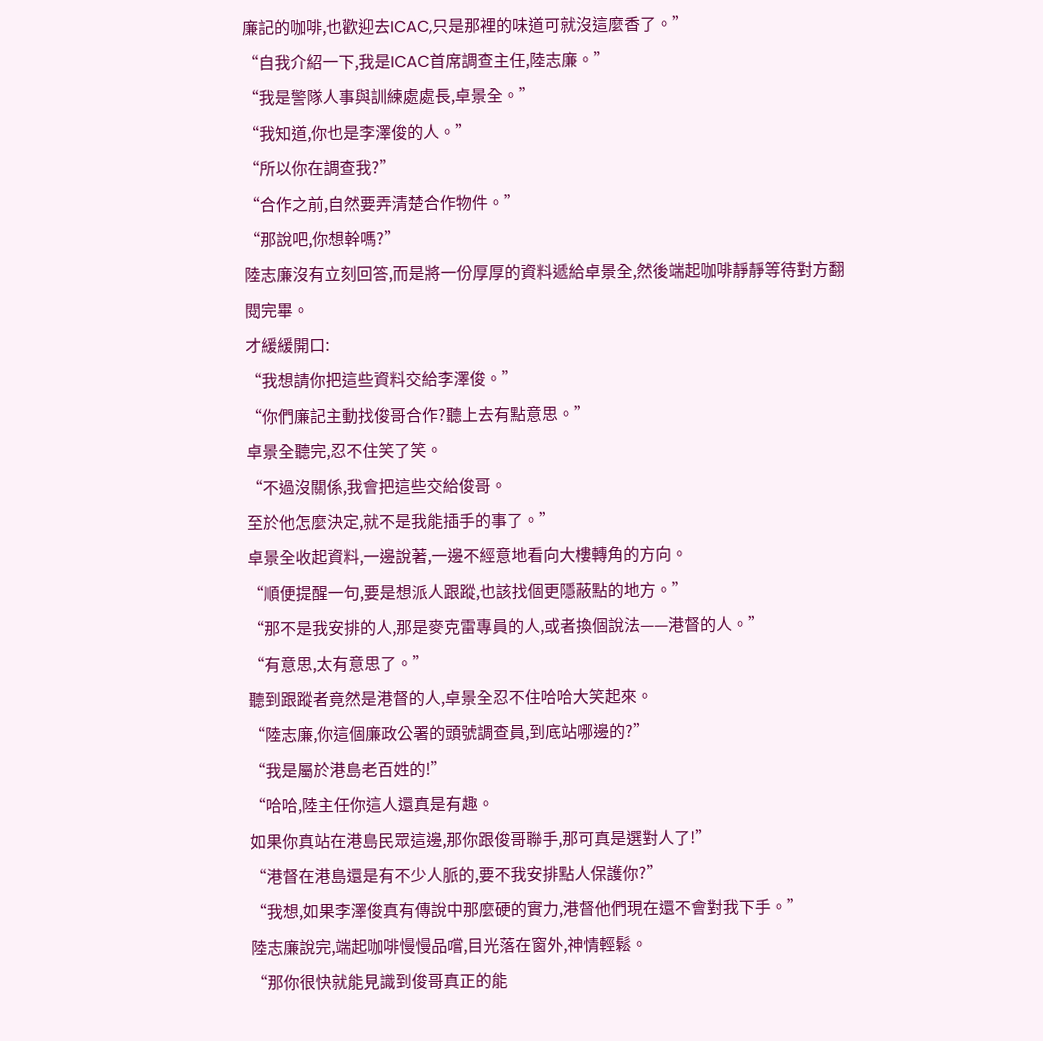廉記的咖啡,也歡迎去ICAC,只是那裡的味道可就沒這麼香了。”
“自我介紹一下,我是ICAC首席調查主任,陸志廉。”
“我是警隊人事與訓練處處長,卓景全。”
“我知道,你也是李澤俊的人。”
“所以你在調查我?”
“合作之前,自然要弄清楚合作物件。”
“那說吧,你想幹嗎?”
陸志廉沒有立刻回答,而是將一份厚厚的資料遞給卓景全,然後端起咖啡靜靜等待對方翻閱完畢。
才緩緩開口:
“我想請你把這些資料交給李澤俊。”
“你們廉記主動找俊哥合作?聽上去有點意思。”
卓景全聽完,忍不住笑了笑。
“不過沒關係,我會把這些交給俊哥。
至於他怎麼決定,就不是我能插手的事了。”
卓景全收起資料,一邊說著,一邊不經意地看向大樓轉角的方向。
“順便提醒一句,要是想派人跟蹤,也該找個更隱蔽點的地方。”
“那不是我安排的人,那是麥克雷專員的人,或者換個說法——港督的人。”
“有意思,太有意思了。”
聽到跟蹤者竟然是港督的人,卓景全忍不住哈哈大笑起來。
“陸志廉,你這個廉政公署的頭號調查員,到底站哪邊的?”
“我是屬於港島老百姓的!”
“哈哈,陸主任你這人還真是有趣。
如果你真站在港島民眾這邊,那你跟俊哥聯手,那可真是選對人了!”
“港督在港島還是有不少人脈的,要不我安排點人保護你?”
“我想,如果李澤俊真有傳說中那麼硬的實力,港督他們現在還不會對我下手。”
陸志廉說完,端起咖啡慢慢品嚐,目光落在窗外,神情輕鬆。
“那你很快就能見識到俊哥真正的能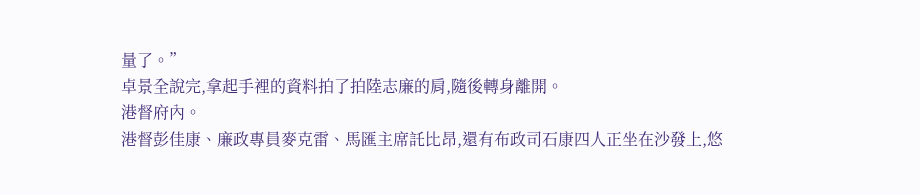量了。”
卓景全說完,拿起手裡的資料拍了拍陸志廉的肩,隨後轉身離開。
港督府內。
港督彭佳康、廉政專員麥克雷、馬匯主席託比昂,還有布政司石康四人正坐在沙發上,悠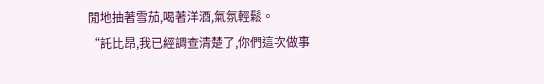閒地抽著雪茄,喝著洋酒,氣氛輕鬆。
“託比昂,我已經調查清楚了,你們這次做事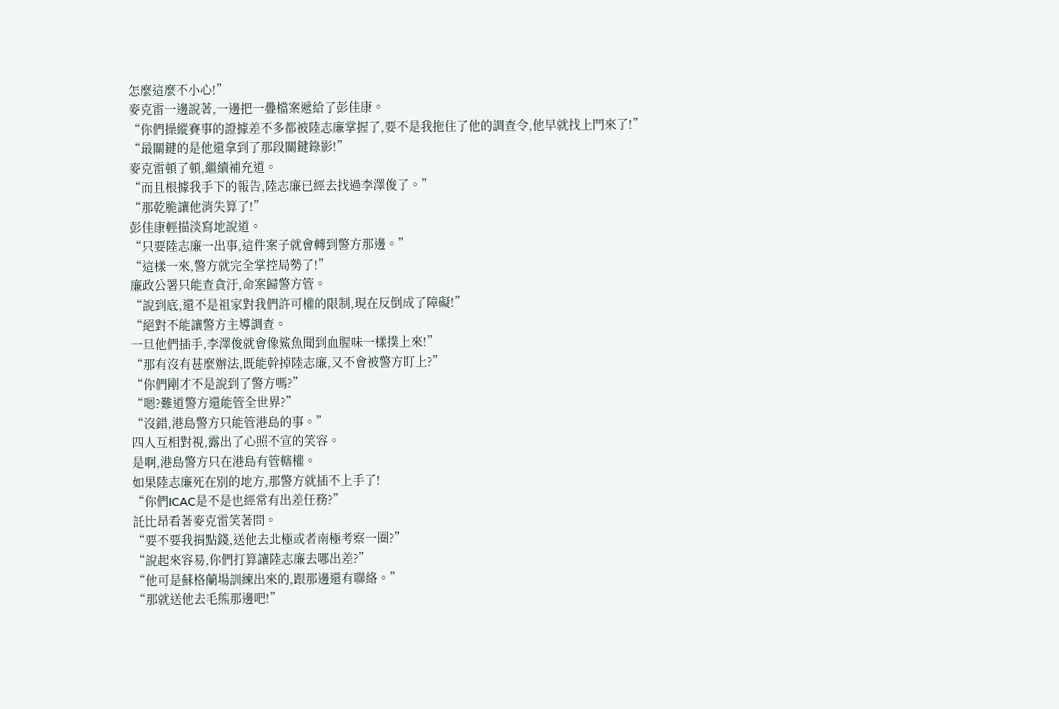怎麼這麼不小心!”
麥克雷一邊說著,一邊把一疊檔案遞給了彭佳康。
“你們操縱賽事的證據差不多都被陸志廉掌握了,要不是我拖住了他的調查令,他早就找上門來了!”
“最關鍵的是他還拿到了那段關鍵錄影!”
麥克雷頓了頓,繼續補充道。
“而且根據我手下的報告,陸志廉已經去找過李澤俊了。”
“那乾脆讓他消失算了!”
彭佳康輕描淡寫地說道。
“只要陸志廉一出事,這件案子就會轉到警方那邊。”
“這樣一來,警方就完全掌控局勢了!”
廉政公署只能查貪汙,命案歸警方管。
“說到底,還不是祖家對我們許可權的限制,現在反倒成了障礙!”
“絕對不能讓警方主導調查。
一旦他們插手,李澤俊就會像鯊魚聞到血腥味一樣撲上來!”
“那有沒有甚麼辦法,既能幹掉陸志廉,又不會被警方盯上?”
“你們剛才不是說到了警方嗎?”
“嗯?難道警方還能管全世界?”
“沒錯,港島警方只能管港島的事。”
四人互相對視,露出了心照不宣的笑容。
是啊,港島警方只在港島有管轄權。
如果陸志廉死在別的地方,那警方就插不上手了!
“你們ICAC是不是也經常有出差任務?”
託比昂看著麥克雷笑著問。
“要不要我捐點錢,送他去北極或者南極考察一圈?”
“說起來容易,你們打算讓陸志廉去哪出差?”
“他可是蘇格蘭場訓練出來的,跟那邊還有聯絡。”
“那就送他去毛熊那邊吧!”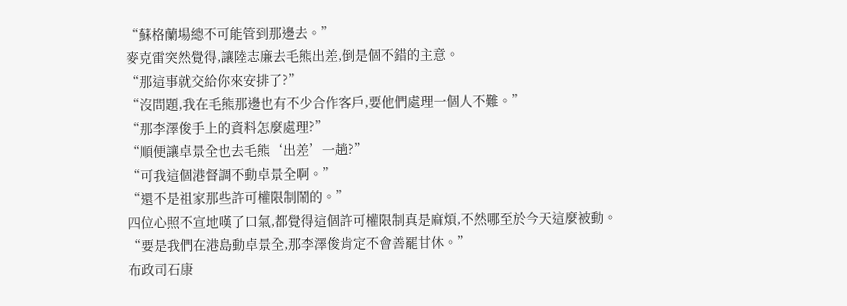“蘇格蘭場總不可能管到那邊去。”
麥克雷突然覺得,讓陸志廉去毛熊出差,倒是個不錯的主意。
“那這事就交給你來安排了?”
“沒問題,我在毛熊那邊也有不少合作客戶,要他們處理一個人不難。”
“那李澤俊手上的資料怎麼處理?”
“順便讓卓景全也去毛熊‘出差’一趟?”
“可我這個港督調不動卓景全啊。”
“還不是祖家那些許可權限制鬧的。”
四位心照不宣地嘆了口氣,都覺得這個許可權限制真是麻煩,不然哪至於今天這麼被動。
“要是我們在港島動卓景全,那李澤俊肯定不會善罷甘休。”
布政司石康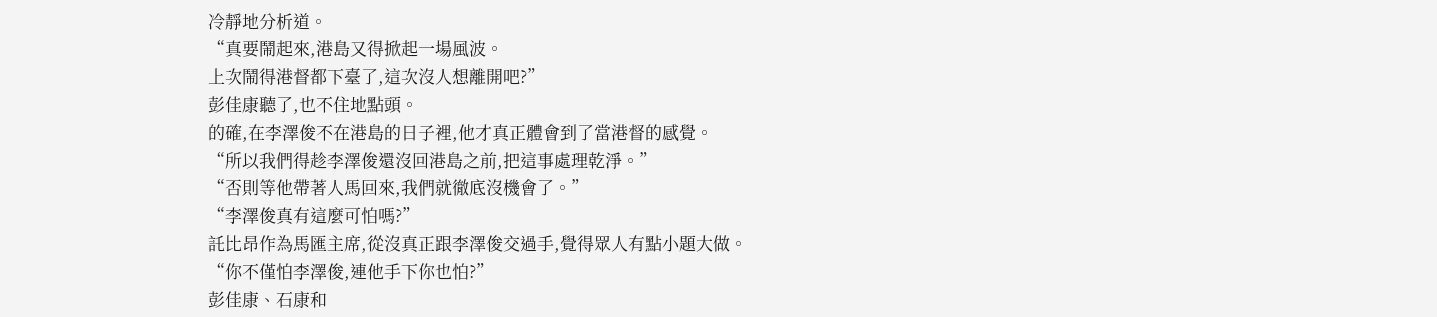冷靜地分析道。
“真要鬧起來,港島又得掀起一場風波。
上次鬧得港督都下臺了,這次沒人想離開吧?”
彭佳康聽了,也不住地點頭。
的確,在李澤俊不在港島的日子裡,他才真正體會到了當港督的感覺。
“所以我們得趁李澤俊還沒回港島之前,把這事處理乾淨。”
“否則等他帶著人馬回來,我們就徹底沒機會了。”
“李澤俊真有這麼可怕嗎?”
託比昂作為馬匯主席,從沒真正跟李澤俊交過手,覺得眾人有點小題大做。
“你不僅怕李澤俊,連他手下你也怕?”
彭佳康、石康和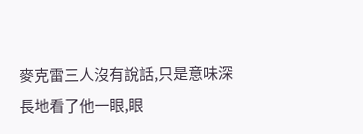麥克雷三人沒有說話,只是意味深長地看了他一眼,眼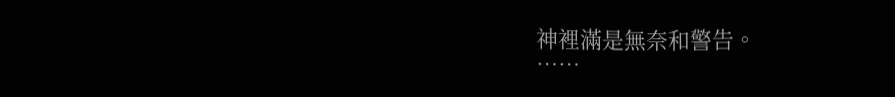神裡滿是無奈和警告。
……